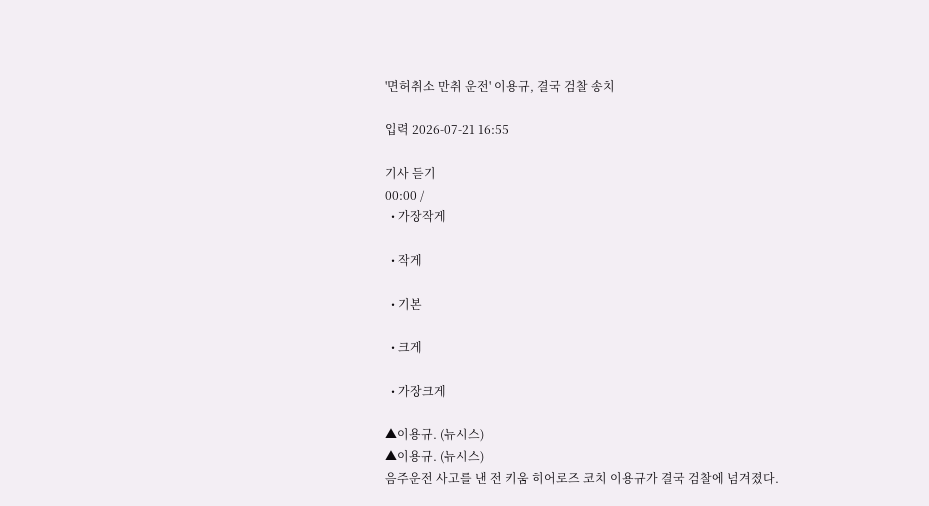'면허취소 만취 운전' 이용규, 결국 검찰 송치

입력 2026-07-21 16:55

기사 듣기
00:00 /
  • 가장작게

  • 작게

  • 기본

  • 크게

  • 가장크게

▲이용규. (뉴시스)
▲이용규. (뉴시스)
음주운전 사고를 낸 전 키움 히어로즈 코치 이용규가 결국 검찰에 넘겨졌다.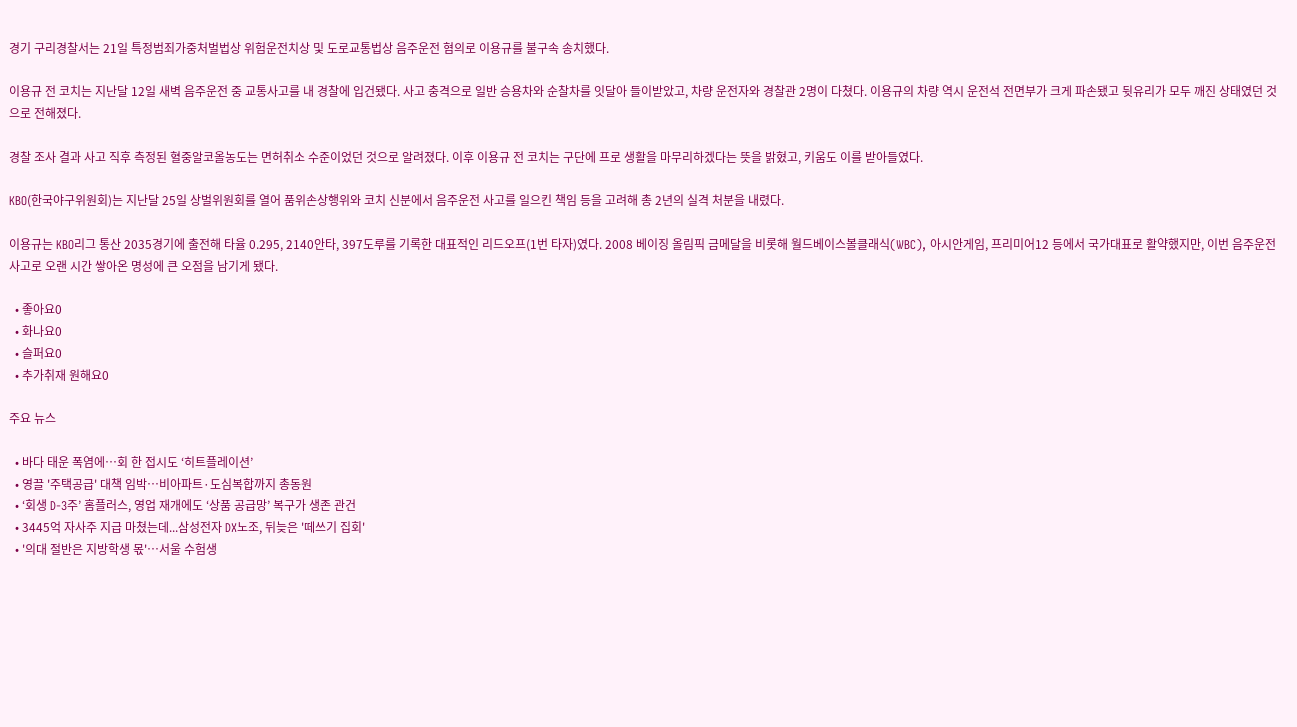경기 구리경찰서는 21일 특정범죄가중처벌법상 위험운전치상 및 도로교통법상 음주운전 혐의로 이용규를 불구속 송치했다.

이용규 전 코치는 지난달 12일 새벽 음주운전 중 교통사고를 내 경찰에 입건됐다. 사고 충격으로 일반 승용차와 순찰차를 잇달아 들이받았고, 차량 운전자와 경찰관 2명이 다쳤다. 이용규의 차량 역시 운전석 전면부가 크게 파손됐고 뒷유리가 모두 깨진 상태였던 것으로 전해졌다.

경찰 조사 결과 사고 직후 측정된 혈중알코올농도는 면허취소 수준이었던 것으로 알려졌다. 이후 이용규 전 코치는 구단에 프로 생활을 마무리하겠다는 뜻을 밝혔고, 키움도 이를 받아들였다.

KBO(한국야구위원회)는 지난달 25일 상벌위원회를 열어 품위손상행위와 코치 신분에서 음주운전 사고를 일으킨 책임 등을 고려해 총 2년의 실격 처분을 내렸다.

이용규는 KBO리그 통산 2035경기에 출전해 타율 0.295, 2140안타, 397도루를 기록한 대표적인 리드오프(1번 타자)였다. 2008 베이징 올림픽 금메달을 비롯해 월드베이스볼클래식(WBC), 아시안게임, 프리미어12 등에서 국가대표로 활약했지만, 이번 음주운전 사고로 오랜 시간 쌓아온 명성에 큰 오점을 남기게 됐다.

  • 좋아요0
  • 화나요0
  • 슬퍼요0
  • 추가취재 원해요0

주요 뉴스

  • 바다 태운 폭염에…회 한 접시도 ‘히트플레이션’
  • 영끌 '주택공급' 대책 임박⋯비아파트·도심복합까지 총동원
  • ‘회생 D-3주’ 홈플러스, 영업 재개에도 ‘상품 공급망’ 복구가 생존 관건
  • 3445억 자사주 지급 마쳤는데...삼성전자 DX노조, 뒤늦은 '떼쓰기 집회'
  • '의대 절반은 지방학생 몫'…서울 수험생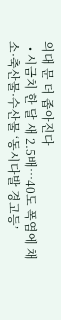의대 문 더 좁아진다
  • 시금치 한 달 새 2.5배…40도 폭염에 채소·축산물·수산물 ‘동시다발 경고등’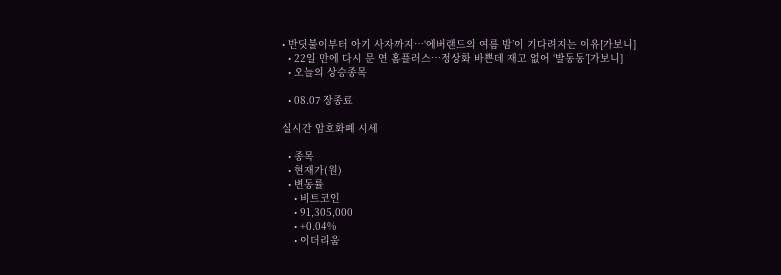• 반딧불이부터 아기 사자까지…‘에버랜드의 여름 밤’이 기다려지는 이유[가보니]
  • 22일 만에 다시 문 연 홈플러스…정상화 바쁜데 재고 없어 ‘발동동’[가보니]
  • 오늘의 상승종목

  • 08.07 장종료

실시간 암호화폐 시세

  • 종목
  • 현재가(원)
  • 변동률
    • 비트코인
    • 91,305,000
    • +0.04%
    • 이더리움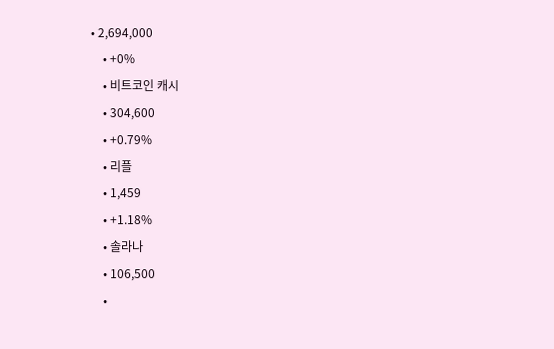• 2,694,000
    • +0%
    • 비트코인 캐시
    • 304,600
    • +0.79%
    • 리플
    • 1,459
    • +1.18%
    • 솔라나
    • 106,500
    •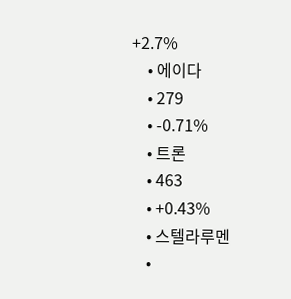+2.7%
    • 에이다
    • 279
    • -0.71%
    • 트론
    • 463
    • +0.43%
    • 스텔라루멘
    •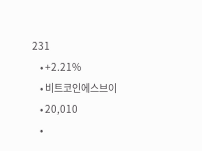231
    • +2.21%
    • 비트코인에스브이
    • 20,010
    •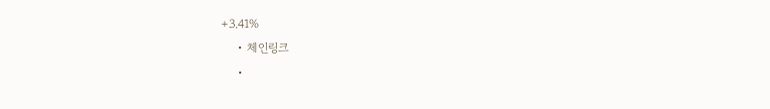+3.41%
    • 체인링크
    •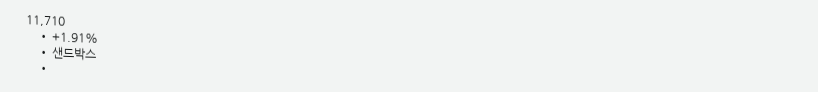11,710
    • +1.91%
    • 샌드박스
    •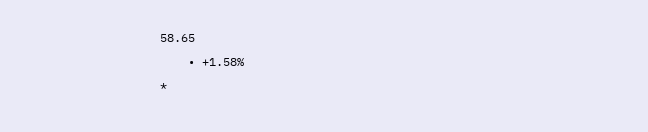58.65
    • +1.58%
*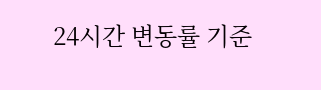24시간 변동률 기준